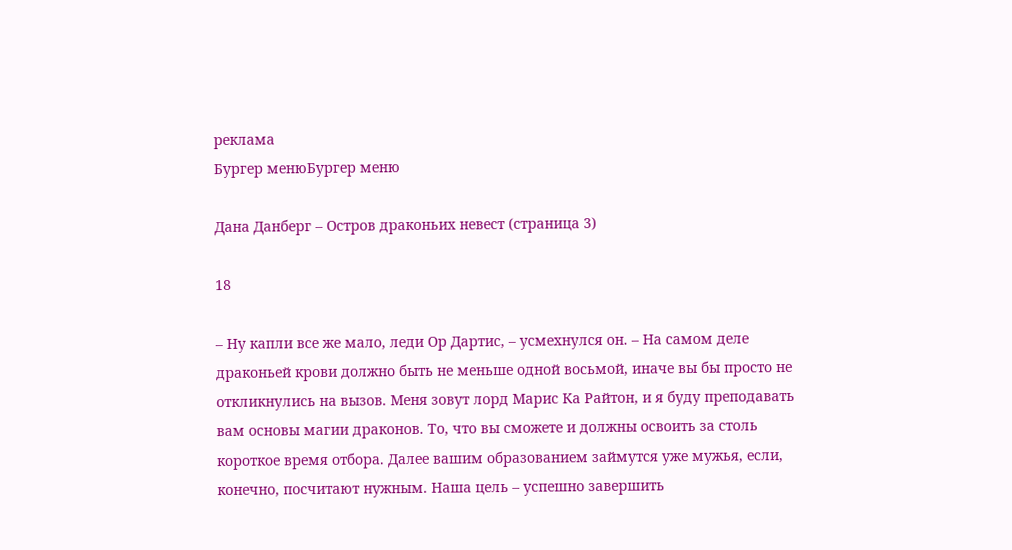реклама
Бургер менюБургер меню

Дана Данберг – Остров драконьих невест (страница 3)

18

– Ну капли все же мало, леди Ор Дартис, – усмехнулся он. – На самом деле драконьей крови должно быть не меньше одной восьмой, иначе вы бы просто не откликнулись на вызов. Меня зовут лорд Марис Ка Райтон, и я буду преподавать вам основы магии драконов. То, что вы сможете и должны освоить за столь короткое время отбора. Далее вашим образованием займутся уже мужья, если, конечно, посчитают нужным. Наша цель – успешно завершить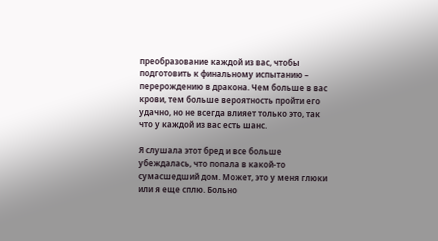преобразование каждой из вас, чтобы подготовить к финальному испытанию – перерождению в дракона. Чем больше в вас крови, тем больше вероятность пройти его удачно, но не всегда влияет только это, так что у каждой из вас есть шанс.

Я слушала этот бред и все больше убеждалась, что попала в какой-то сумасшедший дом. Может, это у меня глюки или я еще сплю. Больно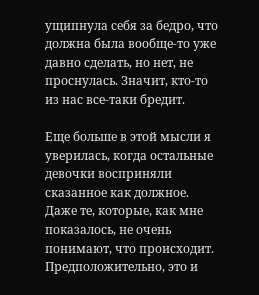ущипнула себя за бедро, что должна была вообще-то уже давно сделать, но нет, не проснулась. Значит, кто-то из нас все-таки бредит.

Еще больше в этой мысли я уверилась, когда остальные девочки восприняли сказанное как должное. Даже те, которые, как мне показалось, не очень понимают, что происходит. Предположительно, это и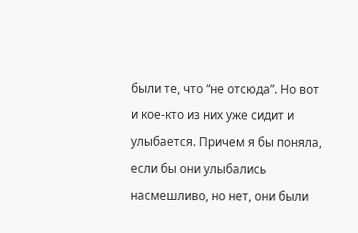были те, что “не отсюда”. Но вот и кое-кто из них уже сидит и улыбается. Причем я бы поняла, если бы они улыбались насмешливо, но нет, они были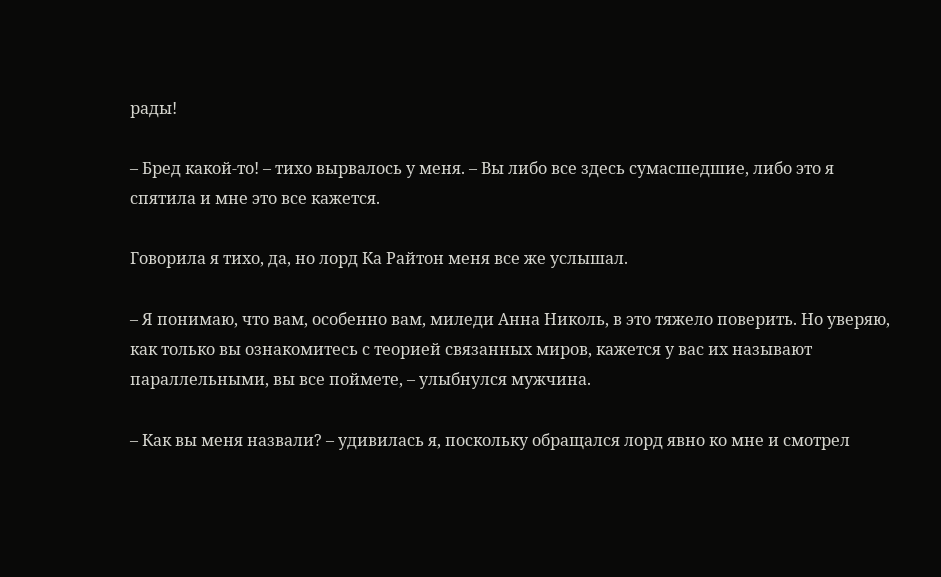рады!

– Бред какой-то! – тихо вырвалось у меня. – Вы либо все здесь сумасшедшие, либо это я спятила и мне это все кажется.

Говорила я тихо, да, но лорд Ка Райтон меня все же услышал.

– Я понимаю, что вам, особенно вам, миледи Анна Николь, в это тяжело поверить. Но уверяю, как только вы ознакомитесь с теорией связанных миров, кажется у вас их называют параллельными, вы все поймете, – улыбнулся мужчина.

– Как вы меня назвали? – удивилась я, поскольку обращался лорд явно ко мне и смотрел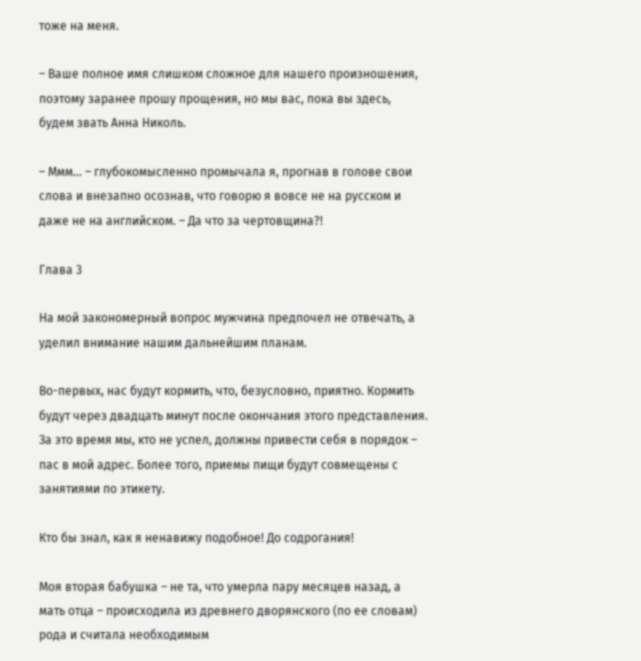тоже на меня.

– Ваше полное имя слишком сложное для нашего произношения, поэтому заранее прошу прощения, но мы вас, пока вы здесь, будем звать Анна Николь.

– Ммм… – глубокомысленно промычала я, прогнав в голове свои слова и внезапно осознав, что говорю я вовсе не на русском и даже не на английском. – Да что за чертовщина?!

Глава 3

На мой закономерный вопрос мужчина предпочел не отвечать, а уделил внимание нашим дальнейшим планам.

Во-первых, нас будут кормить, что, безусловно, приятно. Кормить будут через двадцать минут после окончания этого представления. За это время мы, кто не успел, должны привести себя в порядок – пас в мой адрес. Более того, приемы пищи будут совмещены с занятиями по этикету.

Кто бы знал, как я ненавижу подобное! До содрогания!

Моя вторая бабушка – не та, что умерла пару месяцев назад, а мать отца – происходила из древнего дворянского (по ее словам) рода и считала необходимым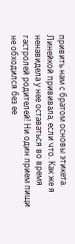привить нам с братом основы этикета. Линейкой прививала, если что. Как же я ненавидела у нее оставаться во время гастролей родителей! Ни один прием пищи не обходился без ее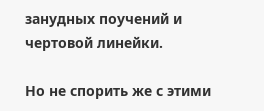занудных поучений и чертовой линейки.

Но не спорить же с этими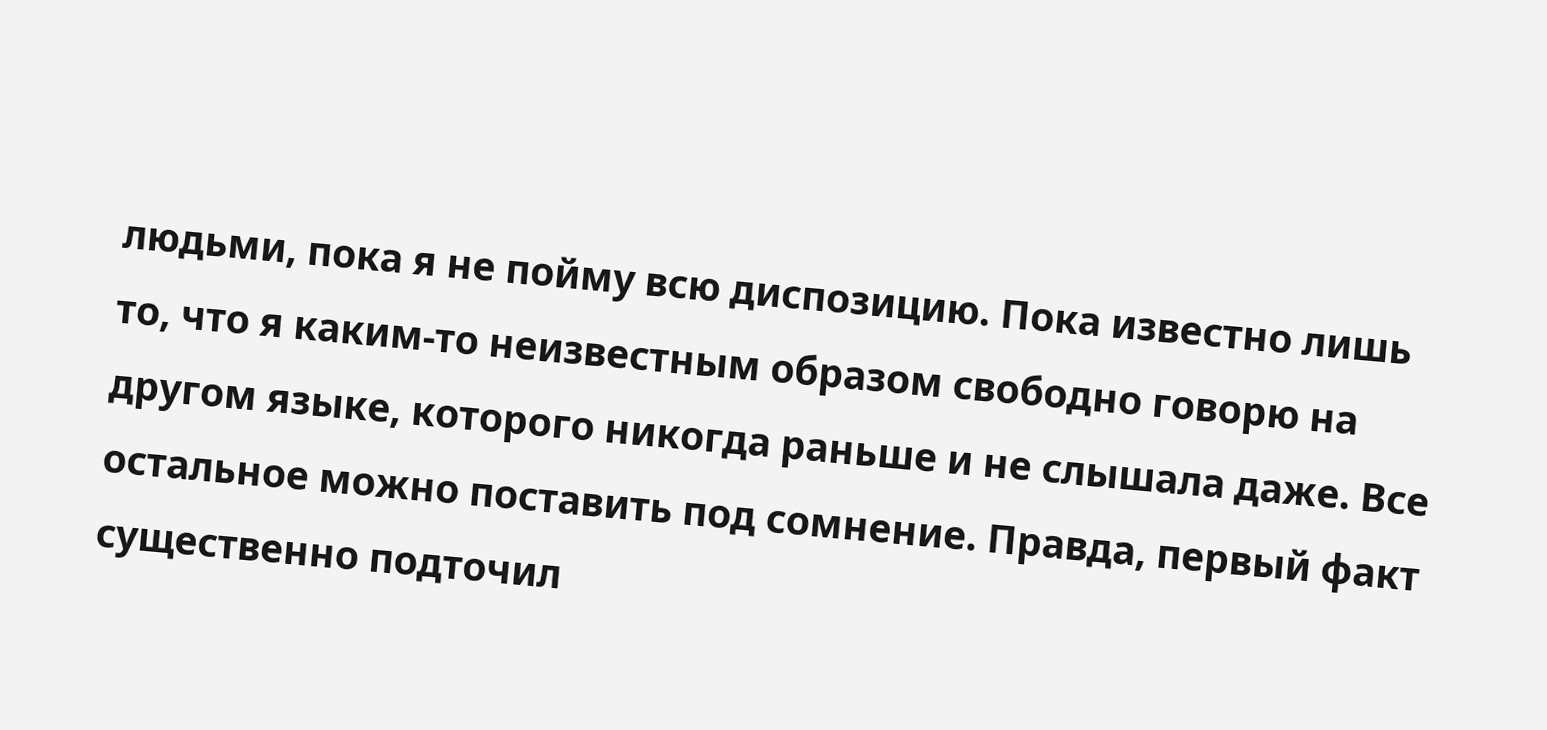людьми, пока я не пойму всю диспозицию. Пока известно лишь то, что я каким-то неизвестным образом свободно говорю на другом языке, которого никогда раньше и не слышала даже. Все остальное можно поставить под сомнение. Правда, первый факт существенно подточил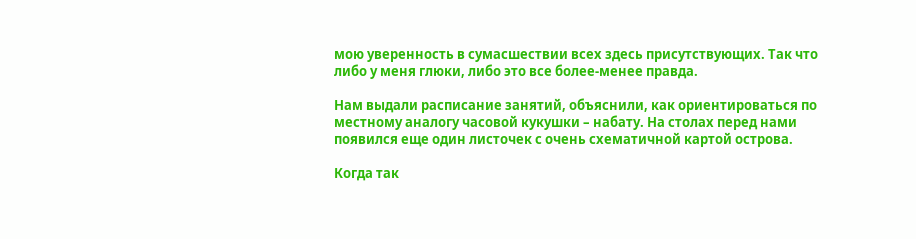мою уверенность в сумасшествии всех здесь присутствующих. Так что либо у меня глюки, либо это все более-менее правда.

Нам выдали расписание занятий, объяснили, как ориентироваться по местному аналогу часовой кукушки – набату. На столах перед нами появился еще один листочек с очень схематичной картой острова.

Когда так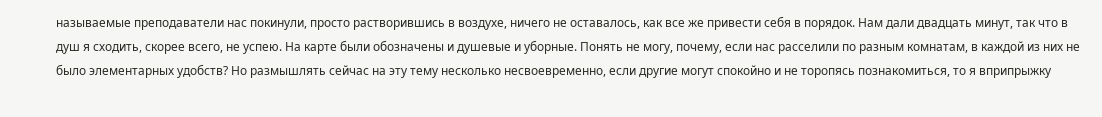называемые преподаватели нас покинули, просто растворившись в воздухе, ничего не оставалось, как все же привести себя в порядок. Нам дали двадцать минут, так что в душ я сходить, скорее всего, не успею. На карте были обозначены и душевые и уборные. Понять не могу, почему, если нас расселили по разным комнатам, в каждой из них не было элементарных удобств? Но размышлять сейчас на эту тему несколько несвоевременно, если другие могут спокойно и не торопясь познакомиться, то я вприпрыжку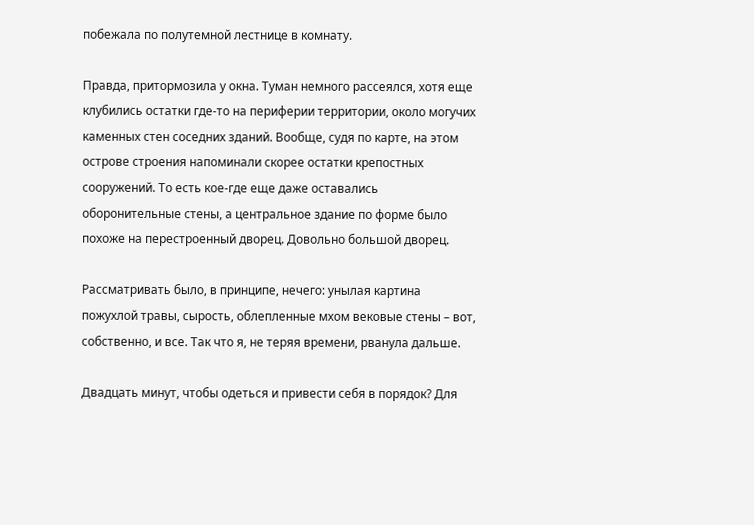побежала по полутемной лестнице в комнату.

Правда, притормозила у окна. Туман немного рассеялся, хотя еще клубились остатки где-то на периферии территории, около могучих каменных стен соседних зданий. Вообще, судя по карте, на этом острове строения напоминали скорее остатки крепостных сооружений. То есть кое-где еще даже оставались оборонительные стены, а центральное здание по форме было похоже на перестроенный дворец. Довольно большой дворец.

Рассматривать было, в принципе, нечего: унылая картина пожухлой травы, сырость, облепленные мхом вековые стены – вот, собственно, и все. Так что я, не теряя времени, рванула дальше.

Двадцать минут, чтобы одеться и привести себя в порядок? Для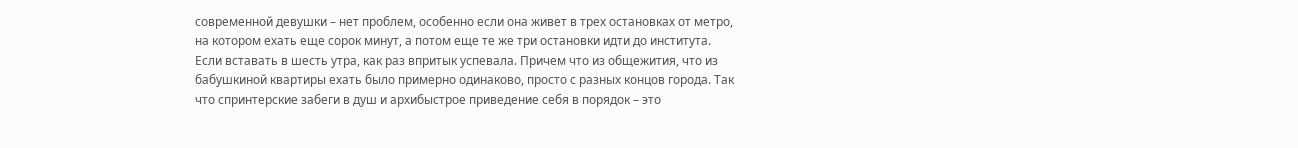современной девушки – нет проблем, особенно если она живет в трех остановках от метро, на котором ехать еще сорок минут, а потом еще те же три остановки идти до института. Если вставать в шесть утра, как раз впритык успевала. Причем что из общежития, что из бабушкиной квартиры ехать было примерно одинаково, просто с разных концов города. Так что спринтерские забеги в душ и архибыстрое приведение себя в порядок – это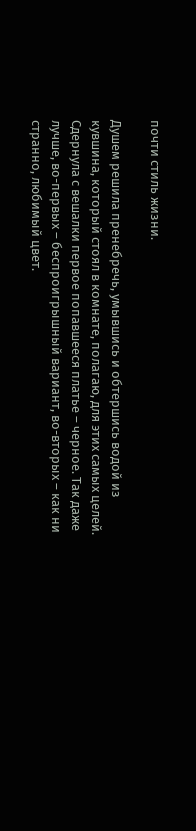почти стиль жизни.

Душем решила пренебречь, умывшись и обтершись водой из кувшина, который стоял в комнате, полагаю, для этих самых целей. Сдернула с вешалки первое попавшееся платье – черное. Так даже лучше, во-первых – беспроигрышный вариант, во-вторых – как ни странно, любимый цвет.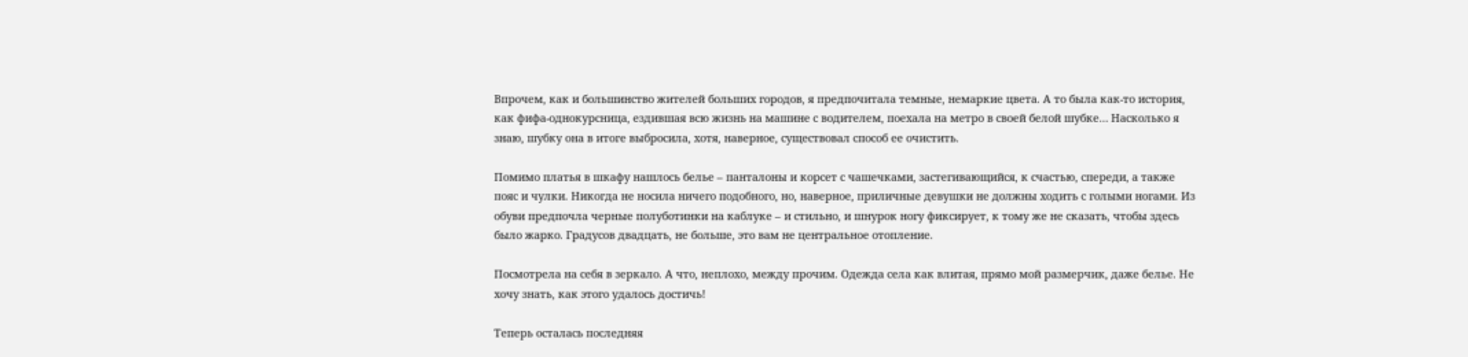Впрочем, как и большинство жителей больших городов, я предпочитала темные, немаркие цвета. А то была как-то история, как фифа-однокурсница, ездившая всю жизнь на машине с водителем, поехала на метро в своей белой шубке… Насколько я знаю, шубку она в итоге выбросила, хотя, наверное, существовал способ ее очистить.

Помимо платья в шкафу нашлось белье – панталоны и корсет с чашечками, застегивающийся, к счастью, спереди, а также пояс и чулки. Никогда не носила ничего подобного, но, наверное, приличные девушки не должны ходить с голыми ногами. Из обуви предпочла черные полуботинки на каблуке – и стильно, и шнурок ногу фиксирует, к тому же не сказать, чтобы здесь было жарко. Градусов двадцать, не больше, это вам не центральное отопление.

Посмотрела на себя в зеркало. А что, неплохо, между прочим. Одежда села как влитая, прямо мой размерчик, даже белье. Не хочу знать, как этого удалось достичь!

Теперь осталась последняя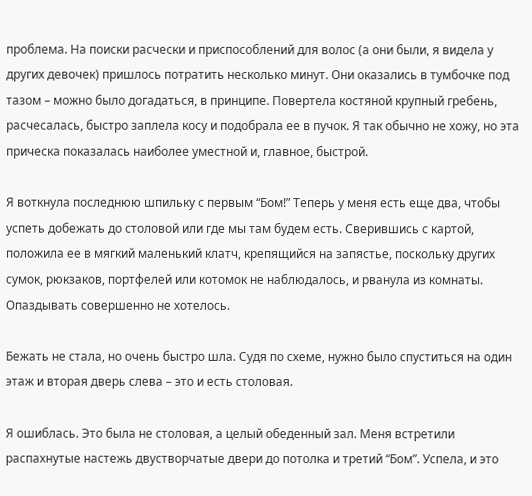проблема. На поиски расчески и приспособлений для волос (а они были, я видела у других девочек) пришлось потратить несколько минут. Они оказались в тумбочке под тазом – можно было догадаться, в принципе. Повертела костяной крупный гребень, расчесалась, быстро заплела косу и подобрала ее в пучок. Я так обычно не хожу, но эта прическа показалась наиболее уместной и, главное, быстрой.

Я воткнула последнюю шпильку с первым “Бом!” Теперь у меня есть еще два, чтобы успеть добежать до столовой или где мы там будем есть. Сверившись с картой, положила ее в мягкий маленький клатч, крепящийся на запястье, поскольку других сумок, рюкзаков, портфелей или котомок не наблюдалось, и рванула из комнаты. Опаздывать совершенно не хотелось.

Бежать не стала, но очень быстро шла. Судя по схеме, нужно было спуститься на один этаж и вторая дверь слева – это и есть столовая.

Я ошиблась. Это была не столовая, а целый обеденный зал. Меня встретили распахнутые настежь двустворчатые двери до потолка и третий “Бом”. Успела, и это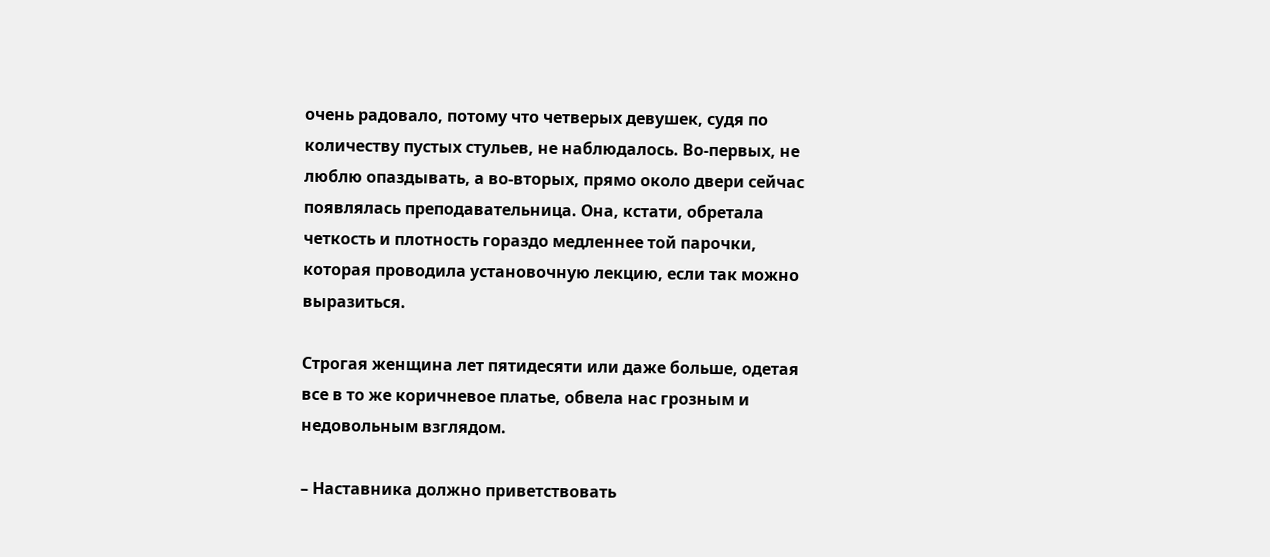очень радовало, потому что четверых девушек, судя по количеству пустых стульев, не наблюдалось. Во-первых, не люблю опаздывать, а во-вторых, прямо около двери сейчас появлялась преподавательница. Она, кстати, обретала четкость и плотность гораздо медленнее той парочки, которая проводила установочную лекцию, если так можно выразиться.

Строгая женщина лет пятидесяти или даже больше, одетая все в то же коричневое платье, обвела нас грозным и недовольным взглядом.

– Наставника должно приветствовать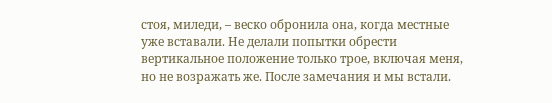стоя, миледи, – веско обронила она, когда местные уже вставали. Не делали попытки обрести вертикальное положение только трое, включая меня, но не возражать же. После замечания и мы встали.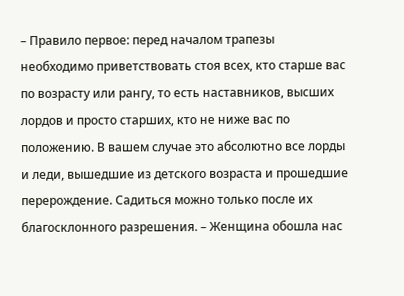– Правило первое: перед началом трапезы необходимо приветствовать стоя всех, кто старше вас по возрасту или рангу, то есть наставников, высших лордов и просто старших, кто не ниже вас по положению. В вашем случае это абсолютно все лорды и леди, вышедшие из детского возраста и прошедшие перерождение. Садиться можно только после их благосклонного разрешения. – Женщина обошла нас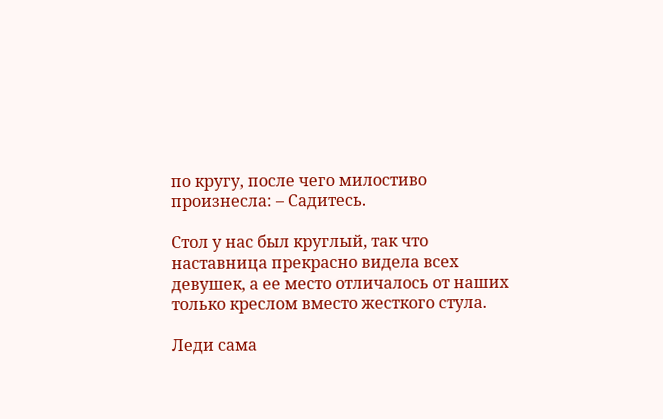по кругу, после чего милостиво произнесла: – Садитесь.

Стол у нас был круглый, так что наставница прекрасно видела всех девушек, а ее место отличалось от наших только креслом вместо жесткого стула.

Леди сама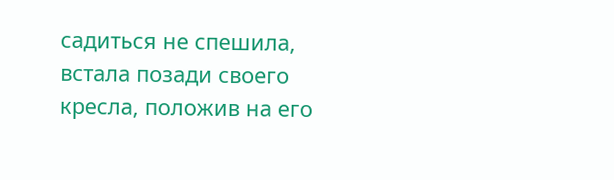садиться не спешила, встала позади своего кресла, положив на его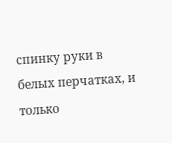спинку руки в белых перчатках, и только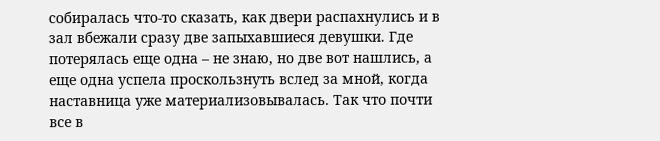собиралась что-то сказать, как двери распахнулись и в зал вбежали сразу две запыхавшиеся девушки. Где потерялась еще одна – не знаю, но две вот нашлись, а еще одна успела проскользнуть вслед за мной, когда наставница уже материализовывалась. Так что почти все в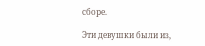сборе.

Эти девушки были из,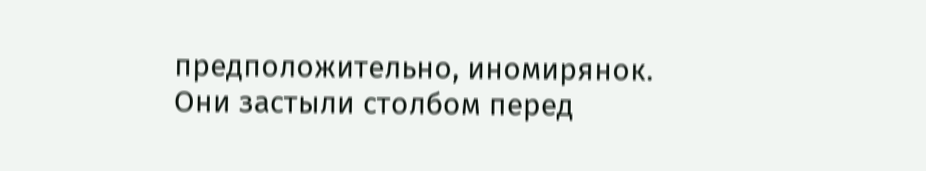предположительно, иномирянок. Они застыли столбом перед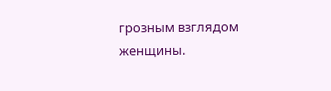грозным взглядом женщины.